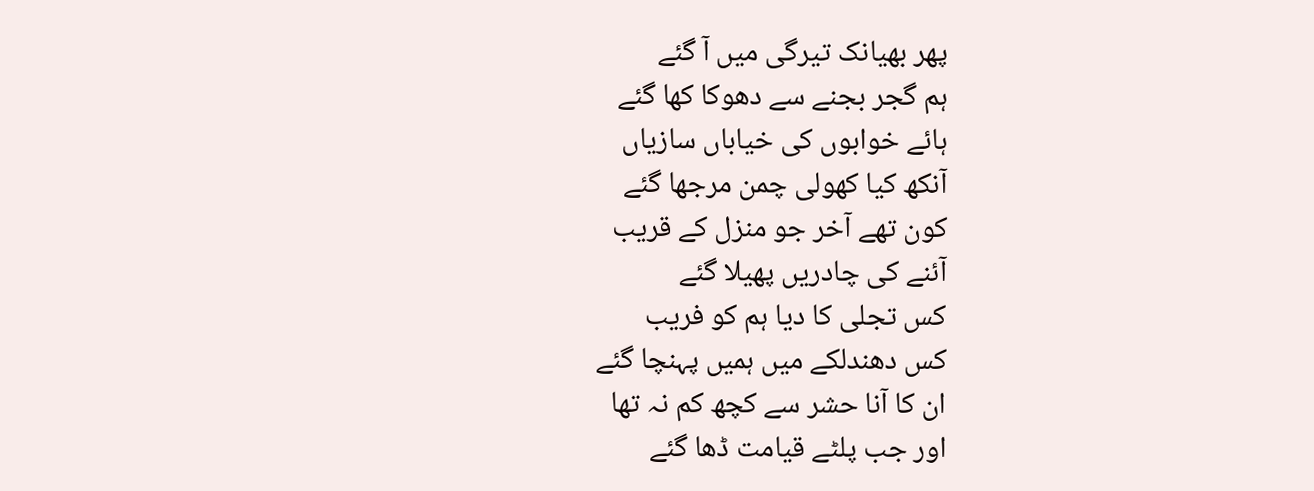پھر بھیانک تیرگی میں آ گئے
ہم گجر بجنے سے دھوکا کھا گئے
ہائے خوابوں کی خیاباں سازیاں
آنکھ کیا کھولی چمن مرجھا گئے
کون تھے آخر جو منزل کے قریب
آئنے کی چادریں پھیلا گئے
کس تجلی کا دیا ہم کو فریب
کس دھندلکے میں ہمیں پہنچا گئے
ان کا آنا حشر سے کچھ کم نہ تھا
اور جب پلٹے قیامت ڈھا گئے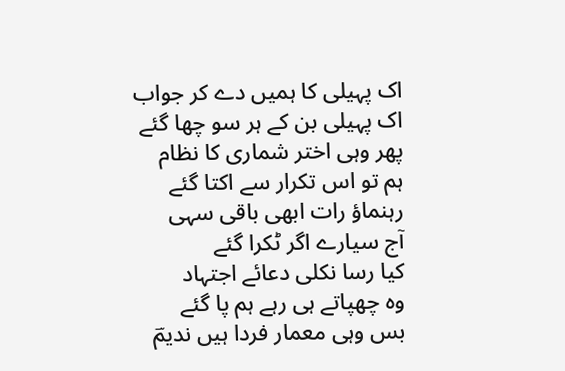اک پہیلی کا ہمیں دے کر جواب
اک پہیلی بن کے ہر سو چھا گئے
پھر وہی اختر شماری کا نظام
ہم تو اس تکرار سے اکتا گئے
رہنماؤ رات ابھی باقی سہی
آج سیارے اگر ٹکرا گئے
کیا رسا نکلی دعائے اجتہاد
وہ چھپاتے ہی رہے ہم پا گئے
بس وہی معمار فردا ہیں ندیمؔ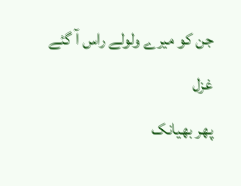جن کو میرے ولولے راس آ گئے
غزل
پھر بھیانک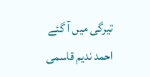تیرگی میں آ گئے
احمد ندیم قاسمی